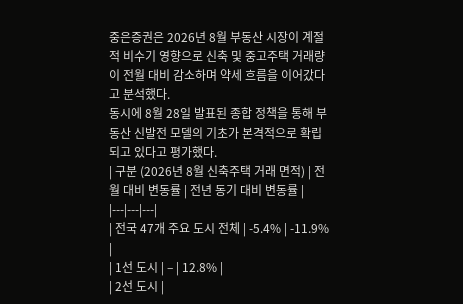중은증권은 2026년 8월 부동산 시장이 계절적 비수기 영향으로 신축 및 중고주택 거래량이 전월 대비 감소하며 약세 흐름을 이어갔다고 분석했다.
동시에 8월 28일 발표된 종합 정책을 통해 부동산 신발전 모델의 기초가 본격적으로 확립되고 있다고 평가했다.
| 구분 (2026년 8월 신축주택 거래 면적) | 전월 대비 변동률 | 전년 동기 대비 변동률 |
|---|---|---|
| 전국 47개 주요 도시 전체 | -5.4% | -11.9% |
| 1선 도시 | – | 12.8% |
| 2선 도시 |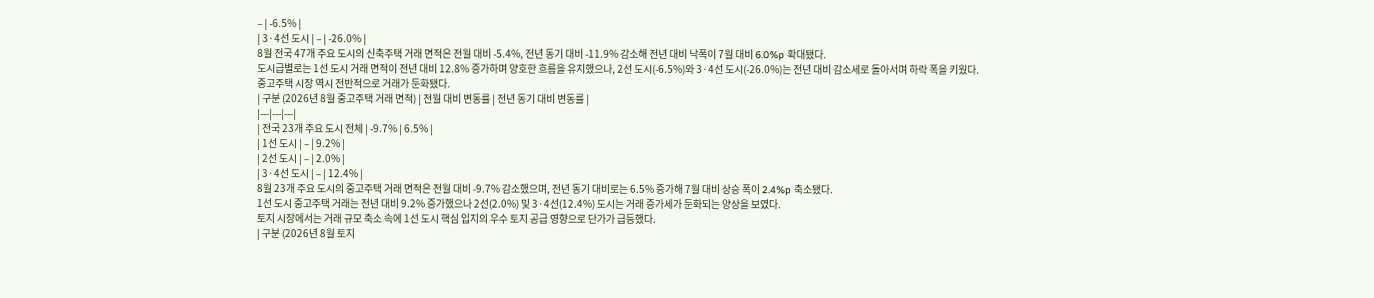– | -6.5% |
| 3·4선 도시 | – | -26.0% |
8월 전국 47개 주요 도시의 신축주택 거래 면적은 전월 대비 -5.4%, 전년 동기 대비 -11.9% 감소해 전년 대비 낙폭이 7월 대비 6.0%p 확대됐다.
도시급별로는 1선 도시 거래 면적이 전년 대비 12.8% 증가하며 양호한 흐름을 유지했으나, 2선 도시(-6.5%)와 3·4선 도시(-26.0%)는 전년 대비 감소세로 돌아서며 하락 폭을 키웠다.
중고주택 시장 역시 전반적으로 거래가 둔화됐다.
| 구분 (2026년 8월 중고주택 거래 면적) | 전월 대비 변동률 | 전년 동기 대비 변동률 |
|---|---|---|
| 전국 23개 주요 도시 전체 | -9.7% | 6.5% |
| 1선 도시 | – | 9.2% |
| 2선 도시 | – | 2.0% |
| 3·4선 도시 | – | 12.4% |
8월 23개 주요 도시의 중고주택 거래 면적은 전월 대비 -9.7% 감소했으며, 전년 동기 대비로는 6.5% 증가해 7월 대비 상승 폭이 2.4%p 축소됐다.
1선 도시 중고주택 거래는 전년 대비 9.2% 증가했으나 2선(2.0%) 및 3·4선(12.4%) 도시는 거래 증가세가 둔화되는 양상을 보였다.
토지 시장에서는 거래 규모 축소 속에 1선 도시 핵심 입지의 우수 토지 공급 영향으로 단가가 급등했다.
| 구분 (2026년 8월 토지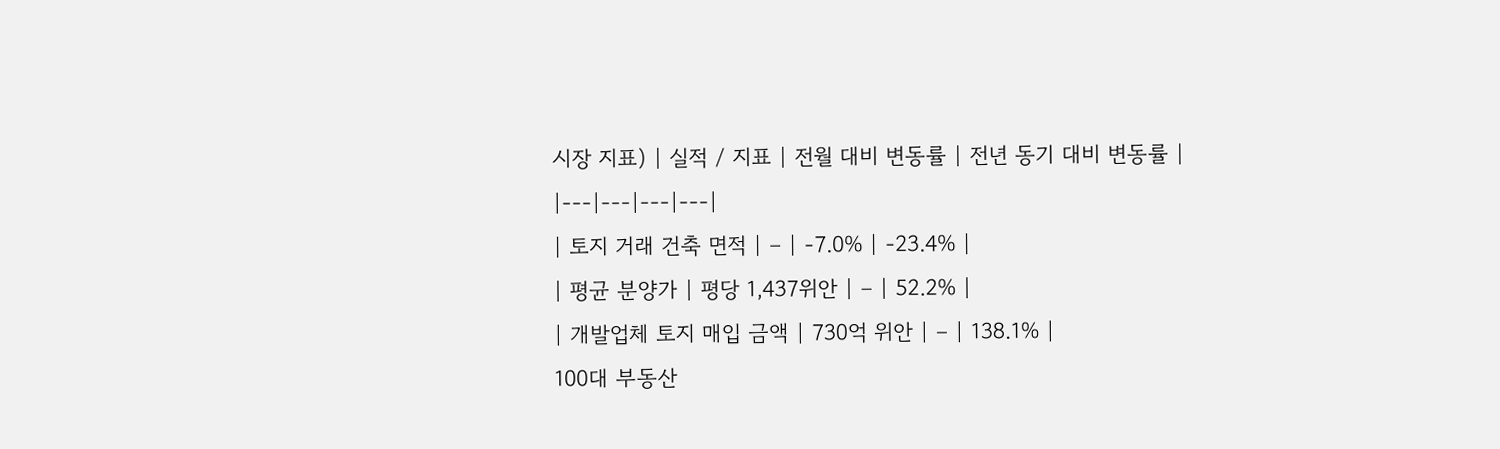시장 지표) | 실적 / 지표 | 전월 대비 변동률 | 전년 동기 대비 변동률 |
|---|---|---|---|
| 토지 거래 건축 면적 | – | -7.0% | -23.4% |
| 평균 분양가 | 평당 1,437위안 | – | 52.2% |
| 개발업체 토지 매입 금액 | 730억 위안 | – | 138.1% |
100대 부동산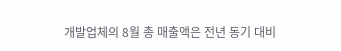개발업체의 8월 총 매출액은 전년 동기 대비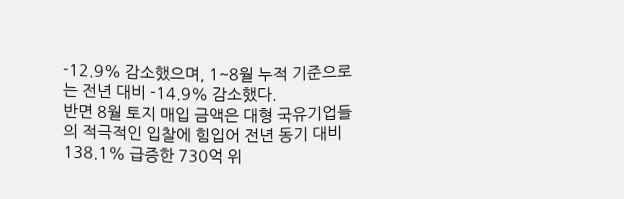-12.9% 감소했으며, 1~8월 누적 기준으로는 전년 대비 -14.9% 감소했다.
반면 8월 토지 매입 금액은 대형 국유기업들의 적극적인 입찰에 힘입어 전년 동기 대비 138.1% 급증한 730억 위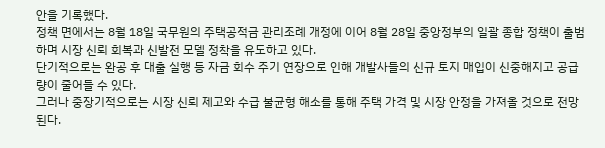안을 기록했다.
정책 면에서는 8월 18일 국무원의 주택공적금 관리조례 개정에 이어 8월 28일 중앙정부의 일괄 종합 정책이 출범하며 시장 신뢰 회복과 신발전 모델 정착을 유도하고 있다.
단기적으로는 완공 후 대출 실행 등 자금 회수 주기 연장으로 인해 개발사들의 신규 토지 매입이 신중해지고 공급량이 줄어들 수 있다.
그러나 중장기적으로는 시장 신뢰 제고와 수급 불균형 해소를 통해 주택 가격 및 시장 안정을 가져올 것으로 전망된다.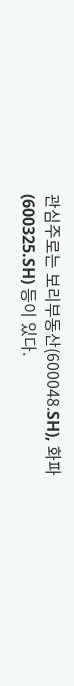관심주로는 보리부동산(600048.SH), 화파(600325.SH) 등이 있다.